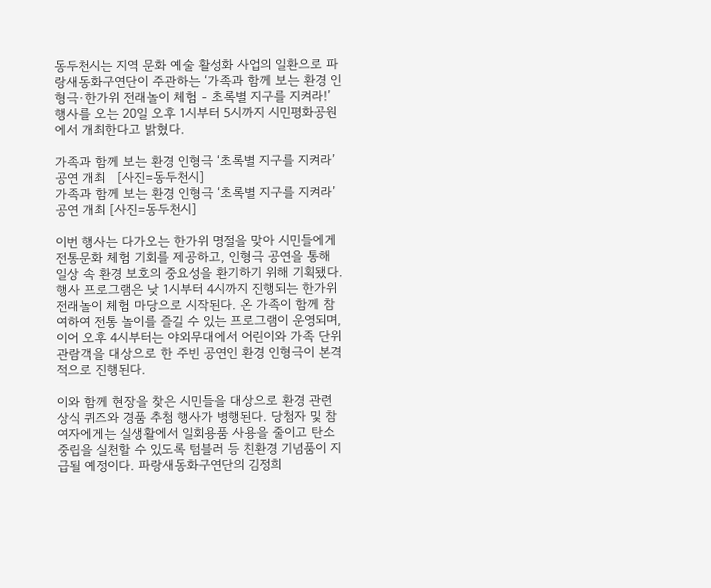동두천시는 지역 문화 예술 활성화 사업의 일환으로 파랑새동화구연단이 주관하는 ‘가족과 함께 보는 환경 인형극·한가위 전래놀이 체험 - 초록별 지구를 지켜라!’ 행사를 오는 20일 오후 1시부터 5시까지 시민평화공원에서 개최한다고 밝혔다.

가족과 함께 보는 환경 인형극 ‘초록별 지구를 지켜라’ 공연 개최   [사진=동두천시]
가족과 함께 보는 환경 인형극 ‘초록별 지구를 지켜라’ 공연 개최 [사진=동두천시]

이번 행사는 다가오는 한가위 명절을 맞아 시민들에게 전통문화 체험 기회를 제공하고, 인형극 공연을 통해 일상 속 환경 보호의 중요성을 환기하기 위해 기획됐다. 행사 프로그램은 낮 1시부터 4시까지 진행되는 한가위 전래놀이 체험 마당으로 시작된다. 온 가족이 함께 참여하여 전통 놀이를 즐길 수 있는 프로그램이 운영되며, 이어 오후 4시부터는 야외무대에서 어린이와 가족 단위 관람객을 대상으로 한 주빈 공연인 환경 인형극이 본격적으로 진행된다.

이와 함께 현장을 찾은 시민들을 대상으로 환경 관련 상식 퀴즈와 경품 추첨 행사가 병행된다. 당첨자 및 참여자에게는 실생활에서 일회용품 사용을 줄이고 탄소중립을 실천할 수 있도록 텀블러 등 친환경 기념품이 지급될 예정이다. 파랑새동화구연단의 김정희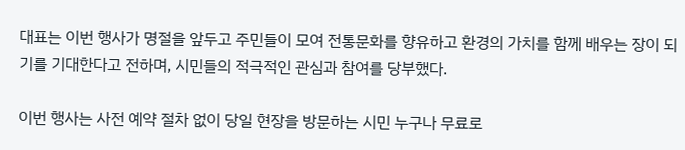대표는 이번 행사가 명절을 앞두고 주민들이 모여 전통문화를 향유하고 환경의 가치를 함께 배우는 장이 되기를 기대한다고 전하며, 시민들의 적극적인 관심과 참여를 당부했다.

이번 행사는 사전 예약 절차 없이 당일 현장을 방문하는 시민 누구나 무료로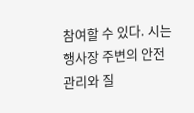참여할 수 있다. 시는 행사장 주변의 안전 관리와 질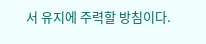서 유지에 주력할 방침이다.